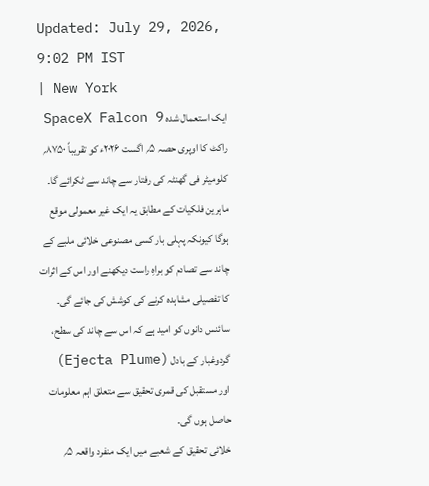Updated: July 29, 2026, 9:02 PM IST
| New York
ایک استعمال شدہ SpaceX Falcon 9 راکٹ کا اوپری حصہ ۵؍ اگست ۲۰۲۶ء کو تقریباً ۸۷۵۰؍ کلومیٹر فی گھنٹہ کی رفتار سے چاند سے ٹکرائے گا۔ ماہرین فلکیات کے مطابق یہ ایک غیر معمولی موقع ہوگا کیونکہ پہلی بار کسی مصنوعی خلائی ملبے کے چاند سے تصادم کو براہِ راست دیکھنے اور اس کے اثرات کا تفصیلی مشاہدہ کرنے کی کوشش کی جائے گی۔ سائنس دانوں کو امید ہے کہ اس سے چاند کی سطح، گردوغبار کے بادل (Ejecta Plume) اور مستقبل کی قمری تحقیق سے متعلق اہم معلومات حاصل ہوں گی۔
خلائی تحقیق کے شعبے میں ایک منفرد واقعہ ۵؍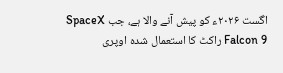اگست ۲۰۲۶ء کو پیش آنے والا ہے، جب SpaceX Falcon 9 راکٹ کا استعمال شدہ اوپری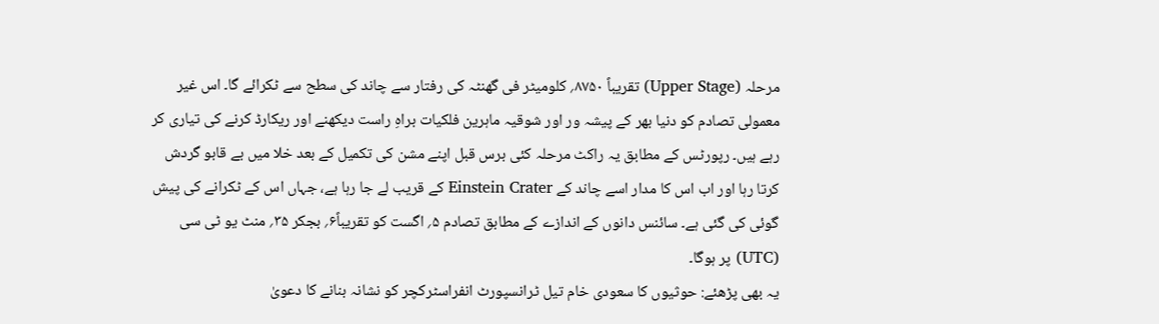مرحلہ (Upper Stage) تقریباً ۸۷۵۰؍ کلومیٹر فی گھنٹہ کی رفتار سے چاند کی سطح سے ٹکرائے گا۔ اس غیر معمولی تصادم کو دنیا بھر کے پیشہ ور اور شوقیہ ماہرین فلکیات براہِ راست دیکھنے اور ریکارڈ کرنے کی تیاری کر رہے ہیں۔ رپورٹس کے مطابق یہ راکٹ مرحلہ کئی برس قبل اپنے مشن کی تکمیل کے بعد خلا میں بے قابو گردش کرتا رہا اور اب اس کا مدار اسے چاند کے Einstein Crater کے قریب لے جا رہا ہے، جہاں اس کے ٹکرانے کی پیش گوئی کی گئی ہے۔ سائنس دانوں کے اندازے کے مطابق تصادم ۵؍ اگست کو تقریباً۶؍ بجکر ۳۵؍ منٹ یو ٹی سی (UTC) پر ہوگا۔
یہ بھی پڑھئے: حوثیوں کا سعودی خام تیل ٹرانسپورٹ انفراسٹرکچر کو نشانہ بنانے کا دعویٰ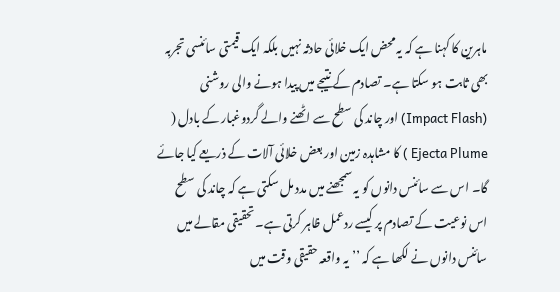ماہرین کا کہنا ہے کہ یہ محض ایک خلائی حادثہ نہیں بلکہ ایک قیمتی سائنسی تجربہ بھی ثابت ہو سکتا ہے۔ تصادم کے نتیجے میں پیدا ہونے والی روشنی (Impact Flash) اور چاند کی سطح سے اٹھنے والے گردوغبار کے بادل ( Ejecta Plume ) کا مشاہدہ زمین اور بعض خلائی آلات کے ذریعے کیا جائے گا۔ اس سے سائنس دانوں کو یہ سمجھنے میں مدد مل سکتی ہے کہ چاند کی سطح اس نوعیت کے تصادم پر کیسے ردعمل ظاہر کرتی ہے۔ تحقیقی مقالے میں سائنس دانوں نے لکھا ہے کہ ’’یہ واقعہ حقیقی وقت میں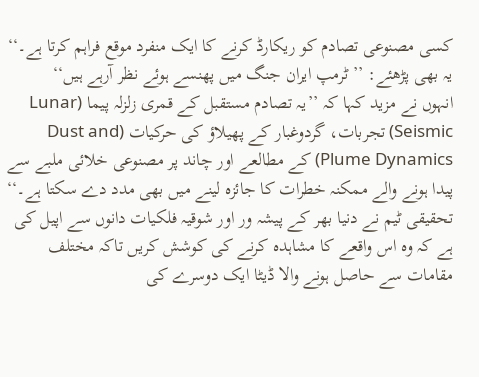کسی مصنوعی تصادم کو ریکارڈ کرنے کا ایک منفرد موقع فراہم کرتا ہے۔‘‘
یہ بھی پڑھئے: ’’ٹرمپ ایران جنگ میں پھنسے ہوئے نظر آرہے ہیں‘‘
انہوں نے مزید کہا کہ ’’یہ تصادم مستقبل کے قمری زلزلہ پیما (Lunar Seismic) تجربات، گردوغبار کے پھیلاؤ کی حرکیات (Dust and Plume Dynamics) کے مطالعے اور چاند پر مصنوعی خلائی ملبے سے پیدا ہونے والے ممکنہ خطرات کا جائزہ لینے میں بھی مدد دے سکتا ہے۔‘‘ تحقیقی ٹیم نے دنیا بھر کے پیشہ ور اور شوقیہ فلکیات دانوں سے اپیل کی ہے کہ وہ اس واقعے کا مشاہدہ کرنے کی کوشش کریں تاکہ مختلف مقامات سے حاصل ہونے والا ڈیٹا ایک دوسرے کی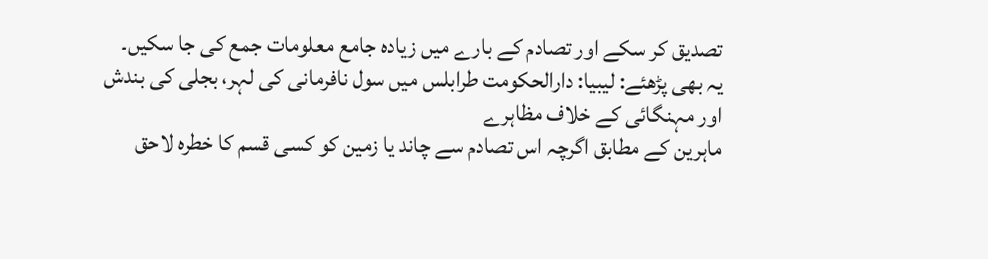تصدیق کر سکے اور تصادم کے بارے میں زیادہ جامع معلومات جمع کی جا سکیں۔
یہ بھی پڑھئے: لیبیا: دارالحکومت طرابلس میں سول نافرمانی کی لہر، بجلی کی بندش اور مہنگائی کے خلاف مظاہرے
ماہرین کے مطابق اگرچہ اس تصادم سے چاند یا زمین کو کسی قسم کا خطرہ لاحق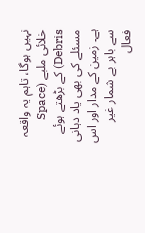نہیں ہوگا، تاہم یہ واقعہ خلائی ملبے (Space Debris) کے بڑھتے ہوئے مسئلے کی بھی یاد دہانی ہے۔ زمین کے مدار اور اس سے باہر بے شمار غیر فعال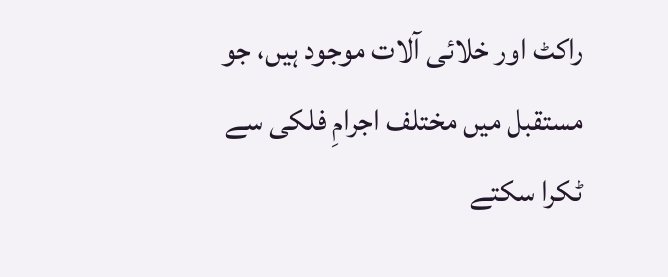راکٹ اور خلائی آلات موجود ہیں، جو مستقبل میں مختلف اجرامِ فلکی سے ٹکرا سکتے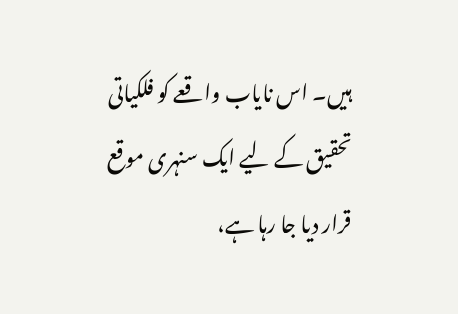ہیں۔ اس نایاب واقعے کو فلکیاتی تحقیق کے لیے ایک سنہری موقع قرار دیا جا رہا ہے،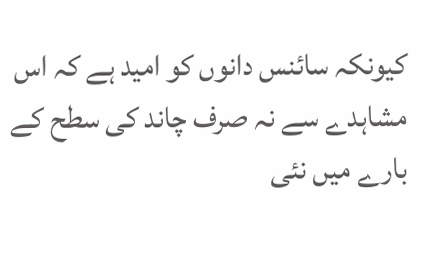کیونکہ سائنس دانوں کو امید ہے کہ اس مشاہدے سے نہ صرف چاند کی سطح کے بارے میں نئی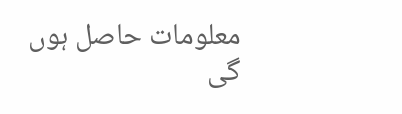معلومات حاصل ہوں گی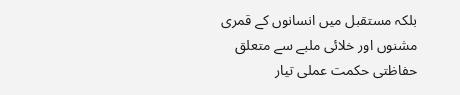بلکہ مستقبل میں انسانوں کے قمری مشنوں اور خلائی ملبے سے متعلق حفاظتی حکمت عملی تیار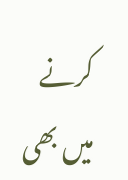کرنے میں بھی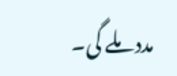مدد ملے گی۔